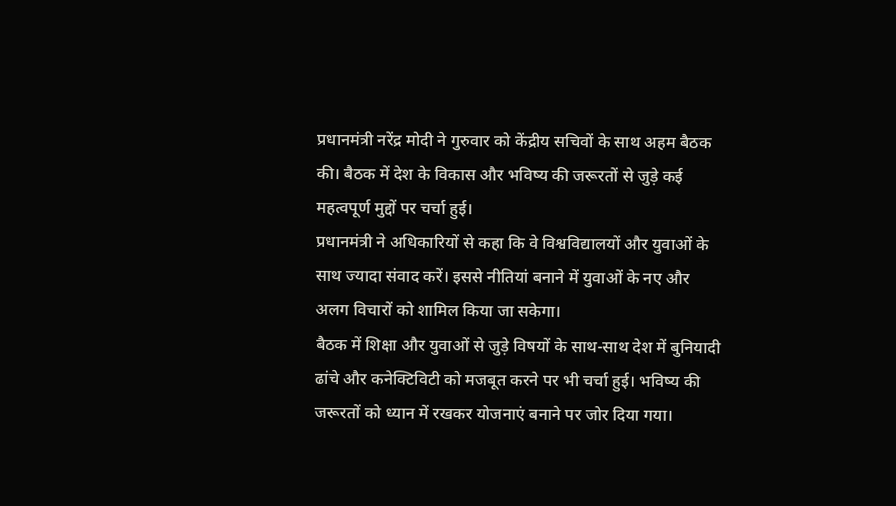प्रधानमंत्री नरेंद्र मोदी ने गुरुवार को केंद्रीय सचिवों के साथ अहम बैठक की। बैठक में देश के विकास और भविष्य की जरूरतों से जुड़े कई महत्वपूर्ण मुद्दों पर चर्चा हुई।
प्रधानमंत्री ने अधिकारियों से कहा कि वे विश्वविद्यालयों और युवाओं के साथ ज्यादा संवाद करें। इससे नीतियां बनाने में युवाओं के नए और अलग विचारों को शामिल किया जा सकेगा।
बैठक में शिक्षा और युवाओं से जुड़े विषयों के साथ-साथ देश में बुनियादी ढांचे और कनेक्टिविटी को मजबूत करने पर भी चर्चा हुई। भविष्य की जरूरतों को ध्यान में रखकर योजनाएं बनाने पर जोर दिया गया।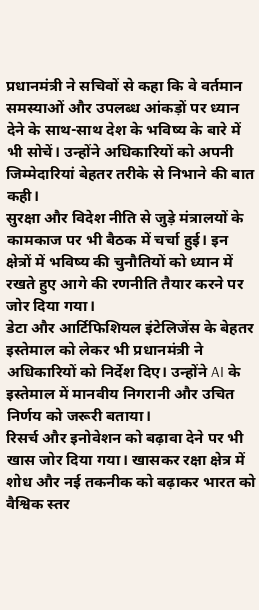प्रधानमंत्री ने सचिवों से कहा कि वे वर्तमान समस्याओं और उपलब्ध आंकड़ों पर ध्यान देने के साथ-साथ देश के भविष्य के बारे में भी सोचें। उन्होंने अधिकारियों को अपनी जिम्मेदारियां बेहतर तरीके से निभाने की बात कही।
सुरक्षा और विदेश नीति से जुड़े मंत्रालयों के कामकाज पर भी बैठक में चर्चा हुई। इन क्षेत्रों में भविष्य की चुनौतियों को ध्यान में रखते हुए आगे की रणनीति तैयार करने पर जोर दिया गया।
डेटा और आर्टिफिशियल इंटेलिजेंस के बेहतर इस्तेमाल को लेकर भी प्रधानमंत्री ने अधिकारियों को निर्देश दिए। उन्होंने AI के इस्तेमाल में मानवीय निगरानी और उचित निर्णय को जरूरी बताया।
रिसर्च और इनोवेशन को बढ़ावा देने पर भी खास जोर दिया गया। खासकर रक्षा क्षेत्र में शोध और नई तकनीक को बढ़ाकर भारत को वैश्विक स्तर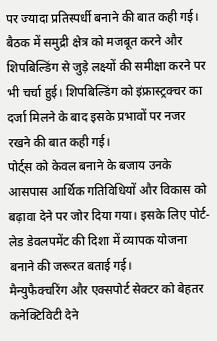पर ज्यादा प्रतिस्पर्धी बनाने की बात कही गई।
बैठक में समुद्री क्षेत्र को मजबूत करने और शिपबिल्डिंग से जुड़े लक्ष्यों की समीक्षा करने पर भी चर्चा हुई। शिपबिल्डिंग को इंफ्रास्ट्रक्चर का दर्जा मिलने के बाद इसके प्रभावों पर नजर रखने की बात कही गई।
पोर्ट्स को केवल बनाने के बजाय उनके आसपास आर्थिक गतिविधियों और विकास को बढ़ावा देने पर जोर दिया गया। इसके लिए पोर्ट-लेड डेवलपमेंट की दिशा में व्यापक योजना बनाने की जरूरत बताई गई।
मैन्युफैक्चरिंग और एक्सपोर्ट सेक्टर को बेहतर कनेक्टिविटी देने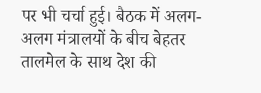पर भी चर्चा हुई। बैठक में अलग-अलग मंत्रालयों के बीच बेहतर तालमेल के साथ देश की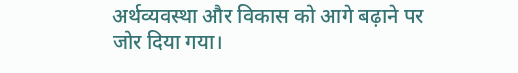अर्थव्यवस्था और विकास को आगे बढ़ाने पर जोर दिया गया।